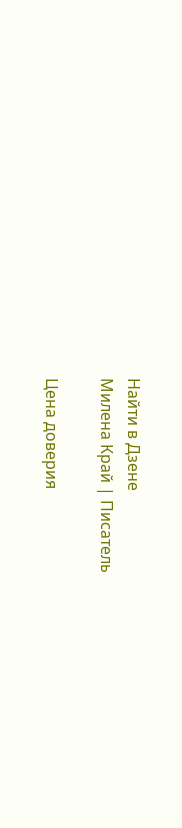Найти в Дзене
Милена Край | Писатель

Цена доверия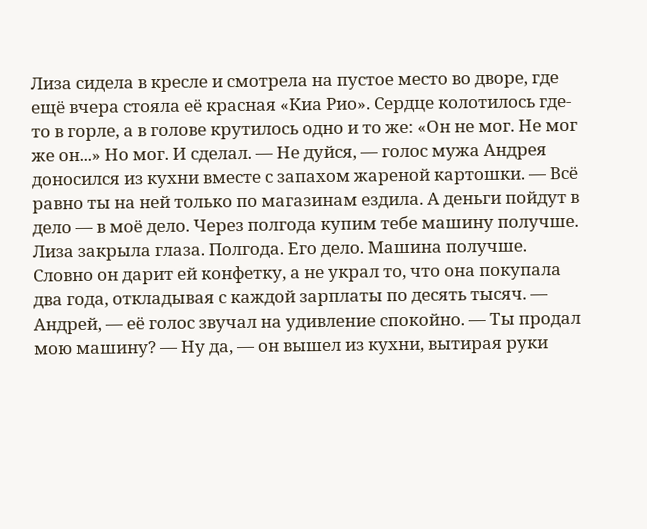Лиза сидела в кресле и смотрела на пустое место во дворе, где ещё вчера стояла её красная «Киа Рио». Сердце колотилось где-то в горле, а в голове крутилось одно и то же: «Он не мог. Не мог же он...» Но мог. И сделал. — Не дуйся, — голос мужа Андрея доносился из кухни вместе с запахом жареной картошки. — Всё равно ты на ней только по магазинам ездила. А деньги пойдут в дело — в моё дело. Через полгода купим тебе машину получше. Лиза закрыла глаза. Полгода. Его дело. Машина получше. Словно он дарит ей конфетку, а не украл то, что она покупала два года, откладывая с каждой зарплаты по десять тысяч. — Андрей, — её голос звучал на удивление спокойно. — Ты продал мою машину? — Ну да, — он вышел из кухни, вытирая руки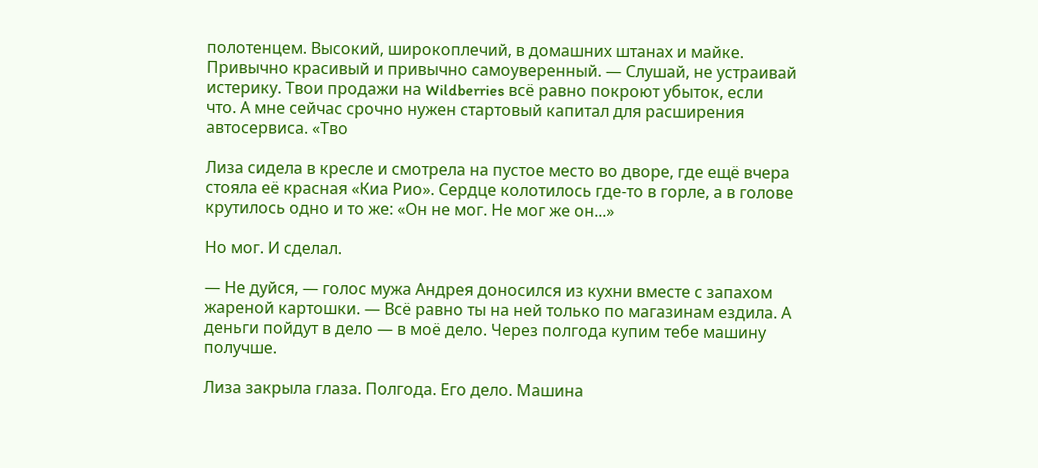полотенцем. Высокий, широкоплечий, в домашних штанах и майке. Привычно красивый и привычно самоуверенный. — Слушай, не устраивай истерику. Твои продажи на Wildberries всё равно покроют убыток, если что. А мне сейчас срочно нужен стартовый капитал для расширения автосервиса. «Тво

Лиза сидела в кресле и смотрела на пустое место во дворе, где ещё вчера стояла её красная «Киа Рио». Сердце колотилось где-то в горле, а в голове крутилось одно и то же: «Он не мог. Не мог же он...»

Но мог. И сделал.

— Не дуйся, — голос мужа Андрея доносился из кухни вместе с запахом жареной картошки. — Всё равно ты на ней только по магазинам ездила. А деньги пойдут в дело — в моё дело. Через полгода купим тебе машину получше.

Лиза закрыла глаза. Полгода. Его дело. Машина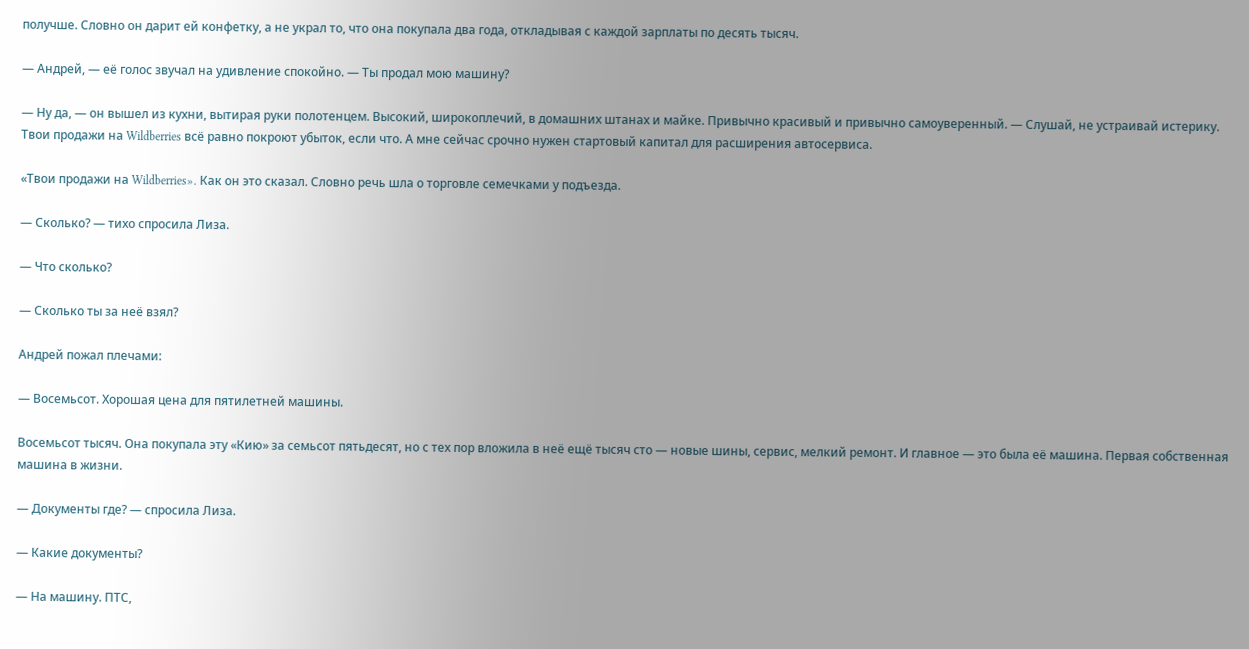получше. Словно он дарит ей конфетку, а не украл то, что она покупала два года, откладывая с каждой зарплаты по десять тысяч.

— Андрей, — её голос звучал на удивление спокойно. — Ты продал мою машину?

— Ну да, — он вышел из кухни, вытирая руки полотенцем. Высокий, широкоплечий, в домашних штанах и майке. Привычно красивый и привычно самоуверенный. — Слушай, не устраивай истерику. Твои продажи на Wildberries всё равно покроют убыток, если что. А мне сейчас срочно нужен стартовый капитал для расширения автосервиса.

«Твои продажи на Wildberries». Как он это сказал. Словно речь шла о торговле семечками у подъезда.

— Сколько? — тихо спросила Лиза.

— Что сколько?

— Сколько ты за неё взял?

Андрей пожал плечами:

— Восемьсот. Хорошая цена для пятилетней машины.

Восемьсот тысяч. Она покупала эту «Кию» за семьсот пятьдесят, но с тех пор вложила в неё ещё тысяч сто — новые шины, сервис, мелкий ремонт. И главное — это была её машина. Первая собственная машина в жизни.

— Документы где? — спросила Лиза.

— Какие документы?

— На машину. ПТС,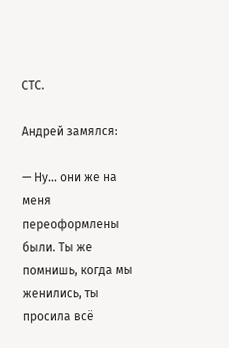СТС.

Андрей замялся:

— Ну... они же на меня переоформлены были. Ты же помнишь, когда мы женились, ты просила всё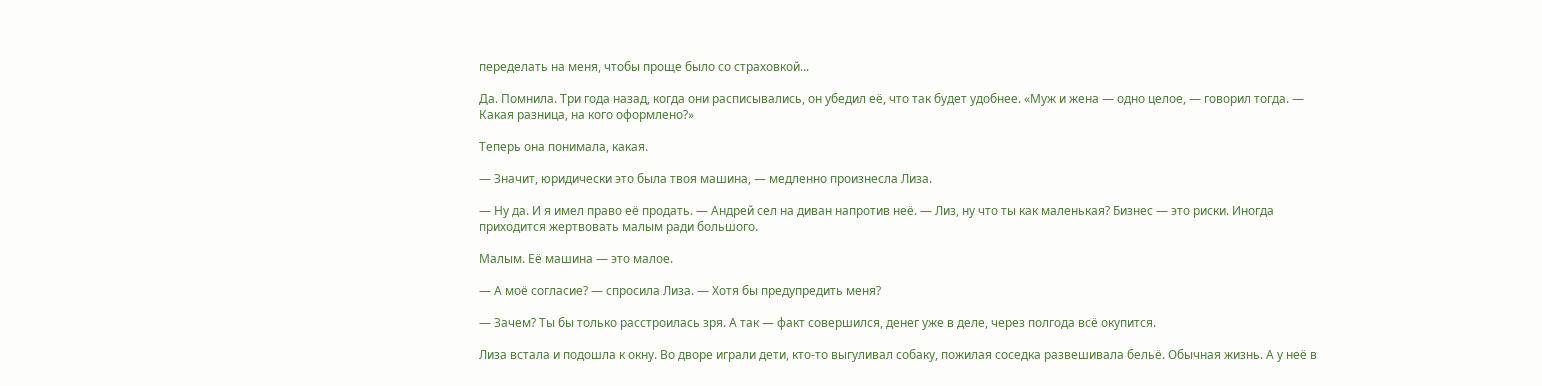переделать на меня, чтобы проще было со страховкой...

Да. Помнила. Три года назад, когда они расписывались, он убедил её, что так будет удобнее. «Муж и жена — одно целое, — говорил тогда. — Какая разница, на кого оформлено?»

Теперь она понимала, какая.

— Значит, юридически это была твоя машина, — медленно произнесла Лиза.

— Ну да. И я имел право её продать. — Андрей сел на диван напротив неё. — Лиз, ну что ты как маленькая? Бизнес — это риски. Иногда приходится жертвовать малым ради большого.

Малым. Её машина — это малое.

— А моё согласие? — спросила Лиза. — Хотя бы предупредить меня?

— Зачем? Ты бы только расстроилась зря. А так — факт совершился, денег уже в деле, через полгода всё окупится.

Лиза встала и подошла к окну. Во дворе играли дети, кто-то выгуливал собаку, пожилая соседка развешивала бельё. Обычная жизнь. А у неё в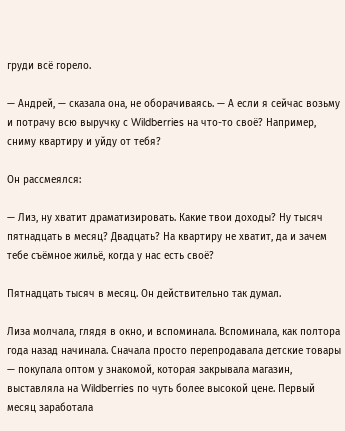груди всё горело.

— Андрей, — сказала она, не оборачиваясь. — А если я сейчас возьму и потрачу всю выручку с Wildberries на что-то своё? Например, сниму квартиру и уйду от тебя?

Он рассмеялся:

— Лиз, ну хватит драматизировать. Какие твои доходы? Ну тысяч пятнадцать в месяц? Двадцать? На квартиру не хватит, да и зачем тебе съёмное жильё, когда у нас есть своё?

Пятнадцать тысяч в месяц. Он действительно так думал.

Лиза молчала, глядя в окно, и вспоминала. Вспоминала, как полтора года назад начинала. Сначала просто перепродавала детские товары — покупала оптом у знакомой, которая закрывала магазин, выставляла на Wildberries по чуть более высокой цене. Первый месяц заработала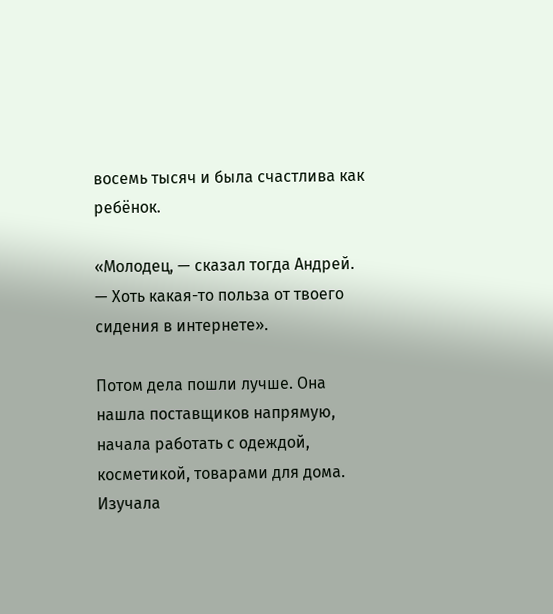восемь тысяч и была счастлива как ребёнок.

«Молодец, — сказал тогда Андрей. — Хоть какая-то польза от твоего сидения в интернете».

Потом дела пошли лучше. Она нашла поставщиков напрямую, начала работать с одеждой, косметикой, товарами для дома. Изучала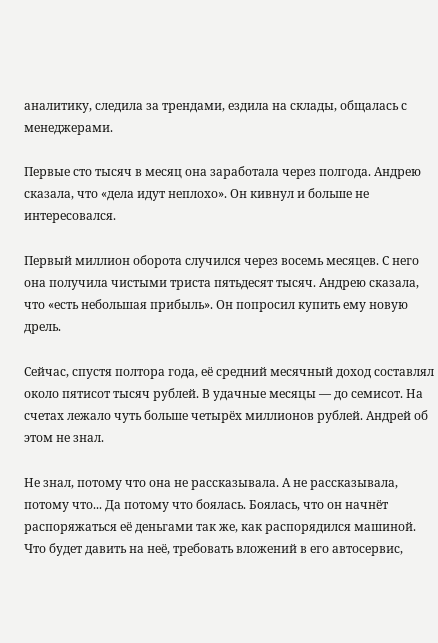аналитику, следила за трендами, ездила на склады, общалась с менеджерами.

Первые сто тысяч в месяц она заработала через полгода. Андрею сказала, что «дела идут неплохо». Он кивнул и больше не интересовался.

Первый миллион оборота случился через восемь месяцев. С него она получила чистыми триста пятьдесят тысяч. Андрею сказала, что «есть небольшая прибыль». Он попросил купить ему новую дрель.

Сейчас, спустя полтора года, её средний месячный доход составлял около пятисот тысяч рублей. В удачные месяцы — до семисот. На счетах лежало чуть больше четырёх миллионов рублей. Андрей об этом не знал.

Не знал, потому что она не рассказывала. А не рассказывала, потому что... Да потому что боялась. Боялась, что он начнёт распоряжаться её деньгами так же, как распорядился машиной. Что будет давить на неё, требовать вложений в его автосервис,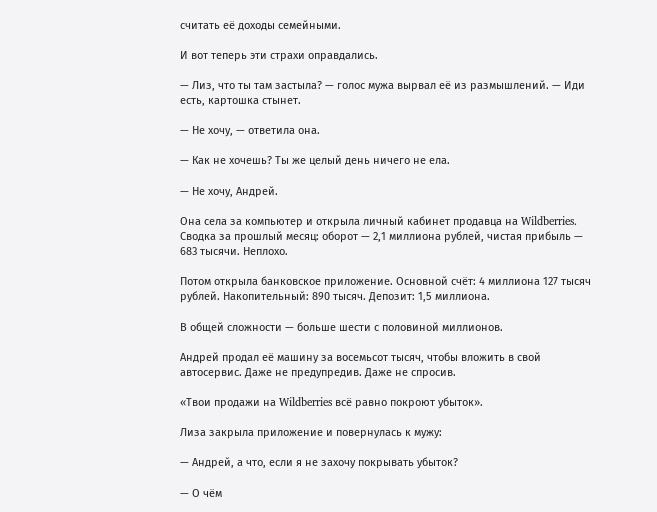считать её доходы семейными.

И вот теперь эти страхи оправдались.

— Лиз, что ты там застыла? — голос мужа вырвал её из размышлений. — Иди есть, картошка стынет.

— Не хочу, — ответила она.

— Как не хочешь? Ты же целый день ничего не ела.

— Не хочу, Андрей.

Она села за компьютер и открыла личный кабинет продавца на Wildberries. Сводка за прошлый месяц: оборот — 2,1 миллиона рублей, чистая прибыль — 683 тысячи. Неплохо.

Потом открыла банковское приложение. Основной счёт: 4 миллиона 127 тысяч рублей. Накопительный: 890 тысяч. Депозит: 1,5 миллиона.

В общей сложности — больше шести с половиной миллионов.

Андрей продал её машину за восемьсот тысяч, чтобы вложить в свой автосервис. Даже не предупредив. Даже не спросив.

«Твои продажи на Wildberries всё равно покроют убыток».

Лиза закрыла приложение и повернулась к мужу:

— Андрей, а что, если я не захочу покрывать убыток?

— О чём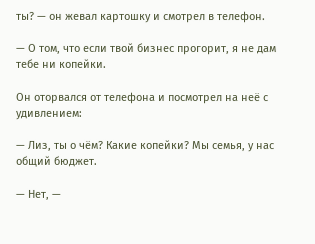ты? — он жевал картошку и смотрел в телефон.

— О том, что если твой бизнес прогорит, я не дам тебе ни копейки.

Он оторвался от телефона и посмотрел на неё с удивлением:

— Лиз, ты о чём? Какие копейки? Мы семья, у нас общий бюджет.

— Нет, —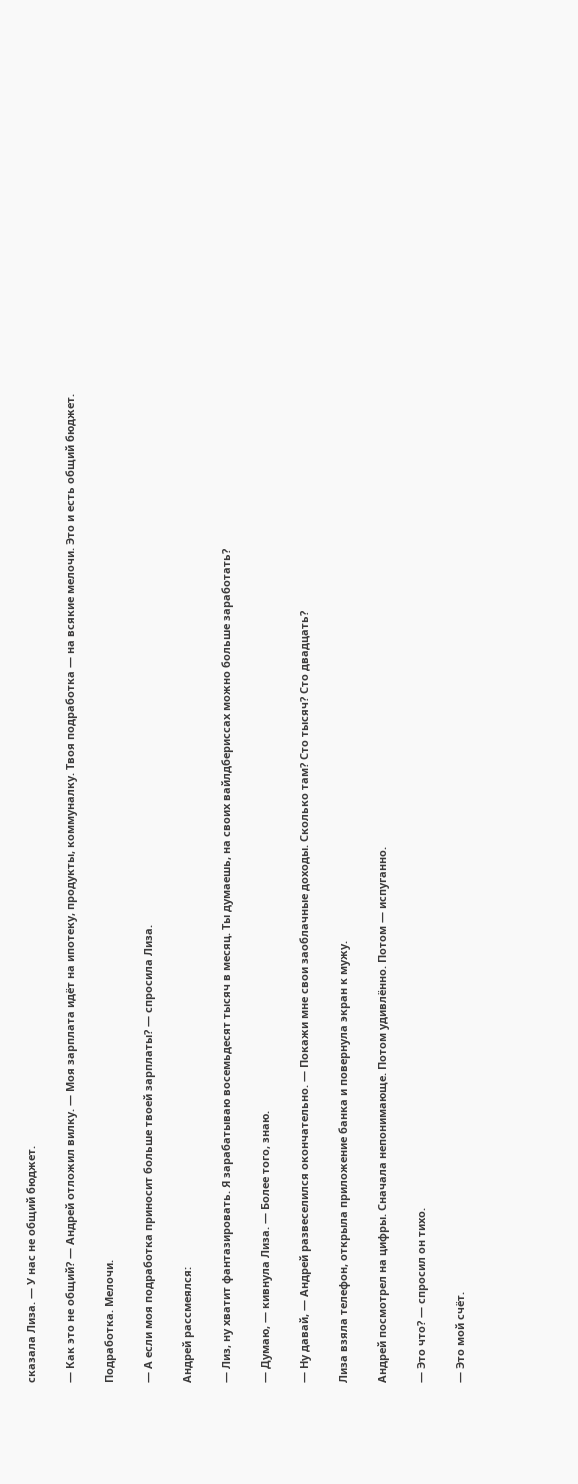сказала Лиза. — У нас не общий бюджет.

— Как это не общий? — Андрей отложил вилку. — Моя зарплата идёт на ипотеку, продукты, коммуналку. Твоя подработка — на всякие мелочи. Это и есть общий бюджет.

Подработка. Мелочи.

— А если моя подработка приносит больше твоей зарплаты? — спросила Лиза.

Андрей рассмеялся:

— Лиз, ну хватит фантазировать. Я зарабатываю восемьдесят тысяч в месяц. Ты думаешь, на своих вайлдбериссах можно больше заработать?

— Думаю, — кивнула Лиза. — Более того, знаю.

— Ну давай, — Андрей развеселился окончательно. — Покажи мне свои заоблачные доходы. Сколько там? Сто тысяч? Сто двадцать?

Лиза взяла телефон, открыла приложение банка и повернула экран к мужу.

Андрей посмотрел на цифры. Сначала непонимающе. Потом удивлённо. Потом — испуганно.

— Это что? — спросил он тихо.

— Это мой счёт.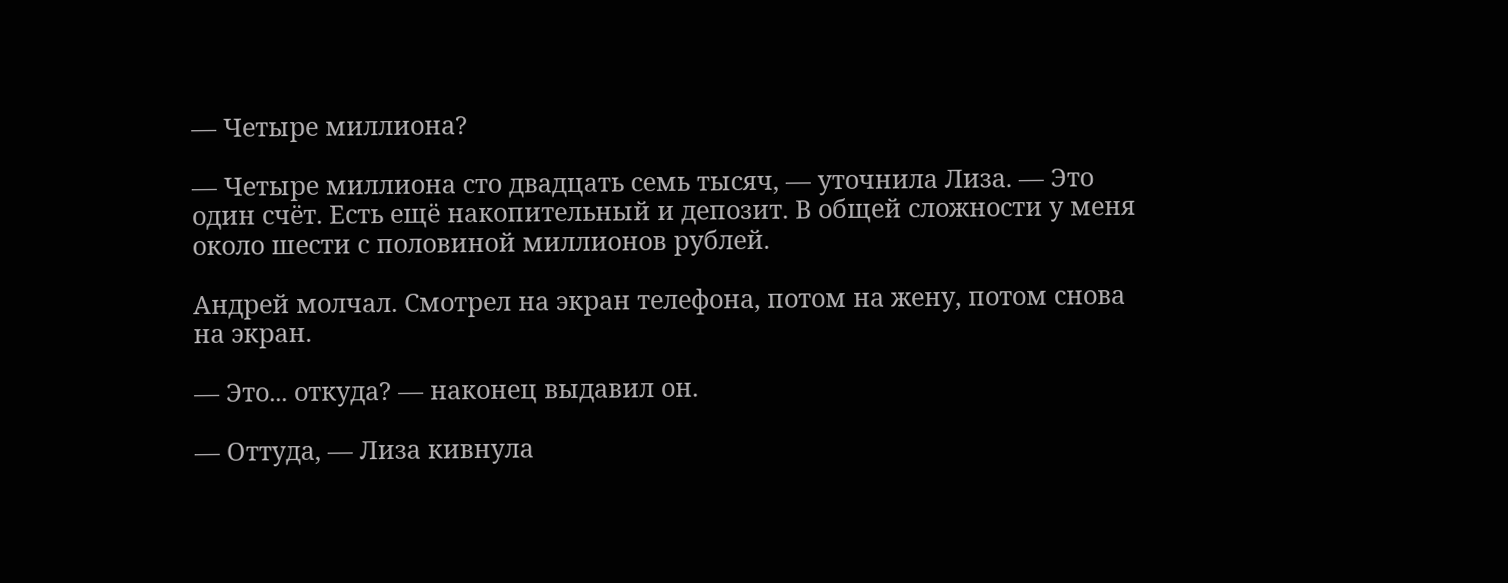— Четыре миллиона?

— Четыре миллиона сто двадцать семь тысяч, — уточнила Лиза. — Это один счёт. Есть ещё накопительный и депозит. В общей сложности у меня около шести с половиной миллионов рублей.

Андрей молчал. Смотрел на экран телефона, потом на жену, потом снова на экран.

— Это... откуда? — наконец выдавил он.

— Оттуда, — Лиза кивнула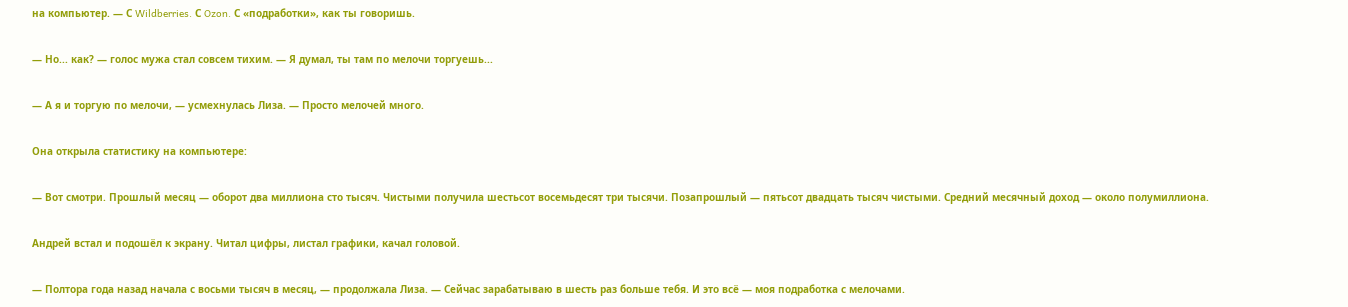на компьютер. — С Wildberries. С Ozon. С «подработки», как ты говоришь.

— Но... как? — голос мужа стал совсем тихим. — Я думал, ты там по мелочи торгуешь...

— А я и торгую по мелочи, — усмехнулась Лиза. — Просто мелочей много.

Она открыла статистику на компьютере:

— Вот смотри. Прошлый месяц — оборот два миллиона сто тысяч. Чистыми получила шестьсот восемьдесят три тысячи. Позапрошлый — пятьсот двадцать тысяч чистыми. Средний месячный доход — около полумиллиона.

Андрей встал и подошёл к экрану. Читал цифры, листал графики, качал головой.

— Полтора года назад начала с восьми тысяч в месяц, — продолжала Лиза. — Сейчас зарабатываю в шесть раз больше тебя. И это всё — моя подработка с мелочами.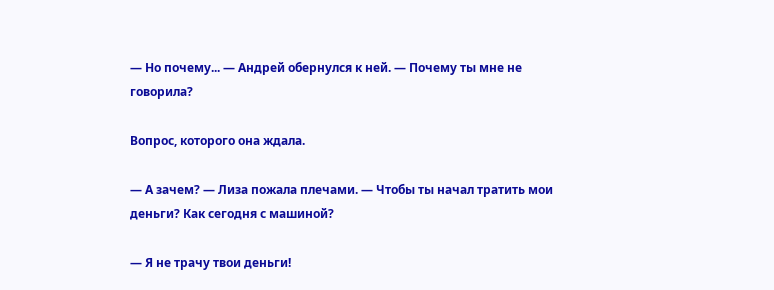— Но почему... — Андрей обернулся к ней. — Почему ты мне не говорила?

Вопрос, которого она ждала.

— А зачем? — Лиза пожала плечами. — Чтобы ты начал тратить мои деньги? Как сегодня с машиной?

— Я не трачу твои деньги!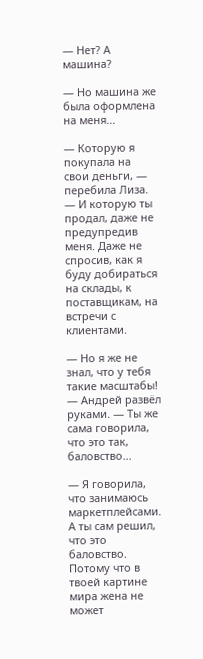— Нет? А машина?

— Но машина же была оформлена на меня...

— Которую я покупала на свои деньги, — перебила Лиза. — И которую ты продал, даже не предупредив меня. Даже не спросив, как я буду добираться на склады, к поставщикам, на встречи с клиентами.

— Но я же не знал, что у тебя такие масштабы! — Андрей развёл руками. — Ты же сама говорила, что это так, баловство...

— Я говорила, что занимаюсь маркетплейсами. А ты сам решил, что это баловство. Потому что в твоей картине мира жена не может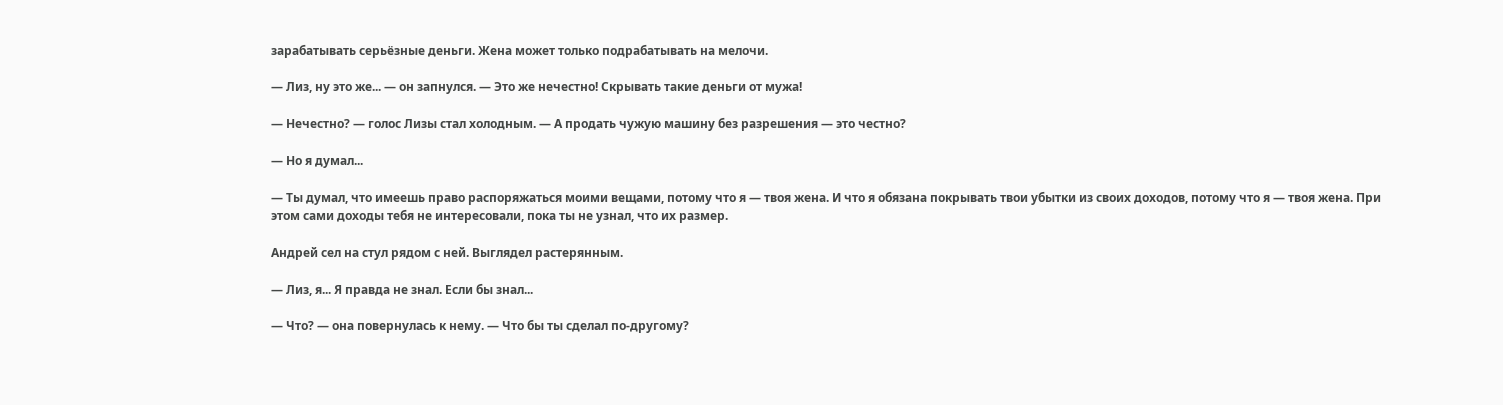зарабатывать серьёзные деньги. Жена может только подрабатывать на мелочи.

— Лиз, ну это же... — он запнулся. — Это же нечестно! Скрывать такие деньги от мужа!

— Нечестно? — голос Лизы стал холодным. — А продать чужую машину без разрешения — это честно?

— Но я думал...

— Ты думал, что имеешь право распоряжаться моими вещами, потому что я — твоя жена. И что я обязана покрывать твои убытки из своих доходов, потому что я — твоя жена. При этом сами доходы тебя не интересовали, пока ты не узнал, что их размер.

Андрей сел на стул рядом с ней. Выглядел растерянным.

— Лиз, я... Я правда не знал. Если бы знал...

— Что? — она повернулась к нему. — Что бы ты сделал по-другому?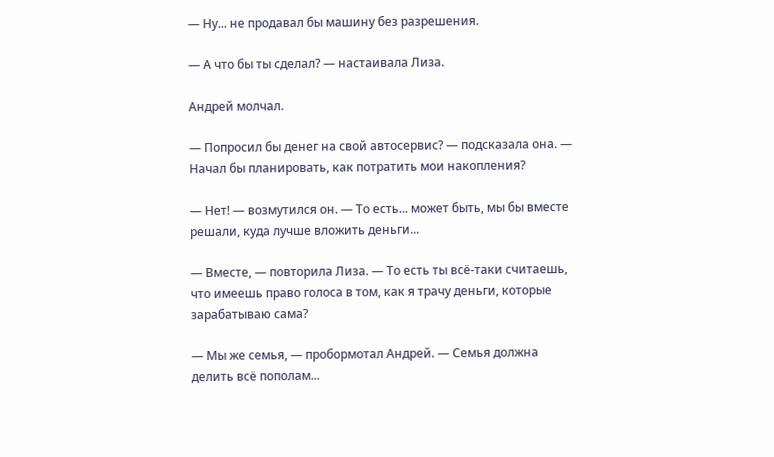— Ну... не продавал бы машину без разрешения.

— А что бы ты сделал? — настаивала Лиза.

Андрей молчал.

— Попросил бы денег на свой автосервис? — подсказала она. — Начал бы планировать, как потратить мои накопления?

— Нет! — возмутился он. — То есть... может быть, мы бы вместе решали, куда лучше вложить деньги...

— Вместе, — повторила Лиза. — То есть ты всё-таки считаешь, что имеешь право голоса в том, как я трачу деньги, которые зарабатываю сама?

— Мы же семья, — пробормотал Андрей. — Семья должна делить всё пополам...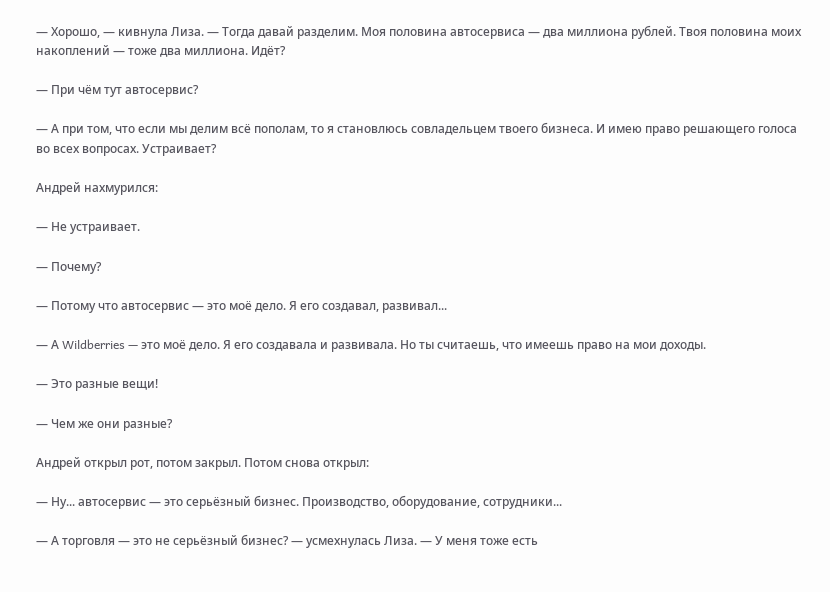— Хорошо, — кивнула Лиза. — Тогда давай разделим. Моя половина автосервиса — два миллиона рублей. Твоя половина моих накоплений — тоже два миллиона. Идёт?

— При чём тут автосервис?

— А при том, что если мы делим всё пополам, то я становлюсь совладельцем твоего бизнеса. И имею право решающего голоса во всех вопросах. Устраивает?

Андрей нахмурился:

— Не устраивает.

— Почему?

— Потому что автосервис — это моё дело. Я его создавал, развивал...

— А Wildberries — это моё дело. Я его создавала и развивала. Но ты считаешь, что имеешь право на мои доходы.

— Это разные вещи!

— Чем же они разные?

Андрей открыл рот, потом закрыл. Потом снова открыл:

— Ну... автосервис — это серьёзный бизнес. Производство, оборудование, сотрудники...

— А торговля — это не серьёзный бизнес? — усмехнулась Лиза. — У меня тоже есть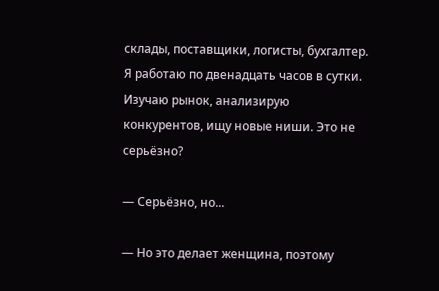склады, поставщики, логисты, бухгалтер. Я работаю по двенадцать часов в сутки. Изучаю рынок, анализирую конкурентов, ищу новые ниши. Это не серьёзно?

— Серьёзно, но...

— Но это делает женщина, поэтому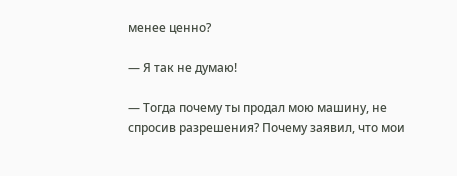менее ценно?

— Я так не думаю!

— Тогда почему ты продал мою машину, не спросив разрешения? Почему заявил, что мои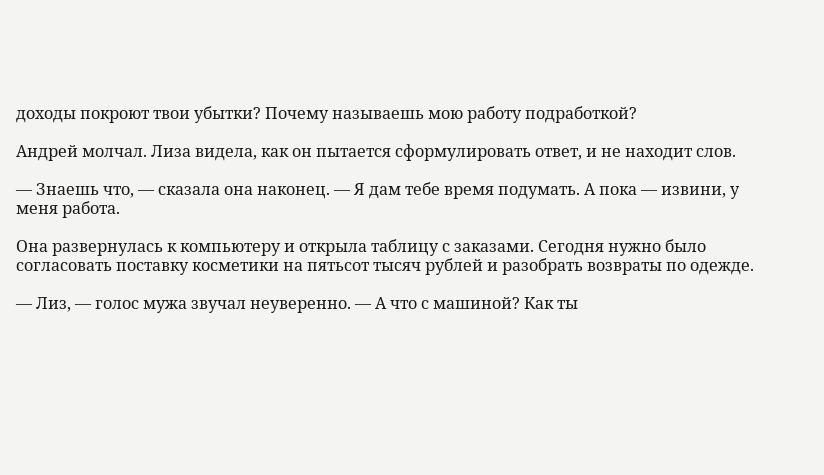доходы покроют твои убытки? Почему называешь мою работу подработкой?

Андрей молчал. Лиза видела, как он пытается сформулировать ответ, и не находит слов.

— Знаешь что, — сказала она наконец. — Я дам тебе время подумать. А пока — извини, у меня работа.

Она развернулась к компьютеру и открыла таблицу с заказами. Сегодня нужно было согласовать поставку косметики на пятьсот тысяч рублей и разобрать возвраты по одежде.

— Лиз, — голос мужа звучал неуверенно. — А что с машиной? Как ты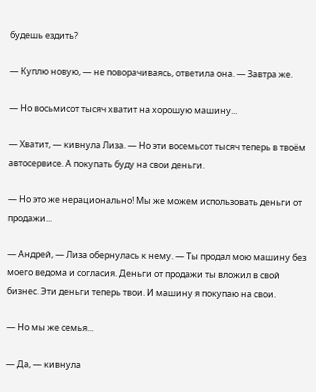будешь ездить?

— Куплю новую, — не поворачиваясь, ответила она. — Завтра же.

— Но восьмисот тысяч хватит на хорошую машину...

— Хватит, — кивнула Лиза. — Но эти восемьсот тысяч теперь в твоём автосервисе. А покупать буду на свои деньги.

— Но это же нерационально! Мы же можем использовать деньги от продажи...

— Андрей, — Лиза обернулась к нему. — Ты продал мою машину без моего ведома и согласия. Деньги от продажи ты вложил в свой бизнес. Эти деньги теперь твои. И машину я покупаю на свои.

— Но мы же семья...

— Да, — кивнула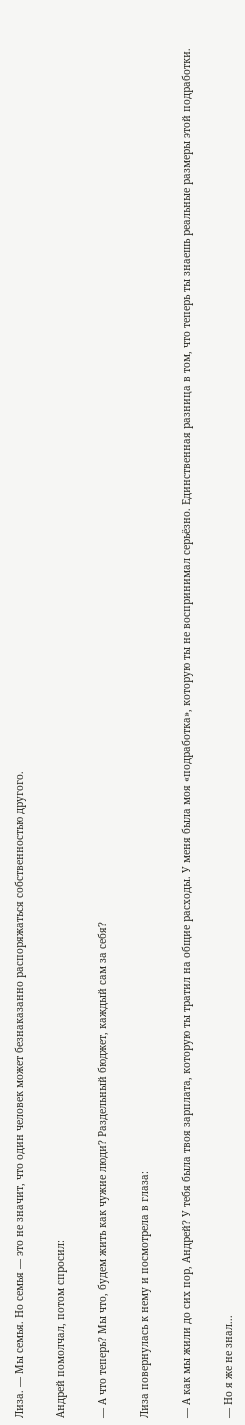Лиза. — Мы семья. Но семья — это не значит, что один человек может безнаказанно распоряжаться собственностью другого.

Андрей помолчал, потом спросил:

— А что теперь? Мы что, будем жить как чужие люди? Раздельный бюджет, каждый сам за себя?

Лиза повернулась к нему и посмотрела в глаза:

— А как мы жили до сих пор, Андрей? У тебя была твоя зарплата, которую ты тратил на общие расходы. У меня была моя «подработка», которую ты не воспринимал серьёзно. Единственная разница в том, что теперь ты знаешь реальные размеры этой подработки.

— Но я же не знал...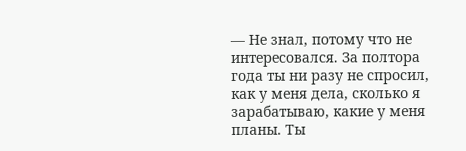— Не знал, потому что не интересовался. За полтора года ты ни разу не спросил, как у меня дела, сколько я зарабатываю, какие у меня планы. Ты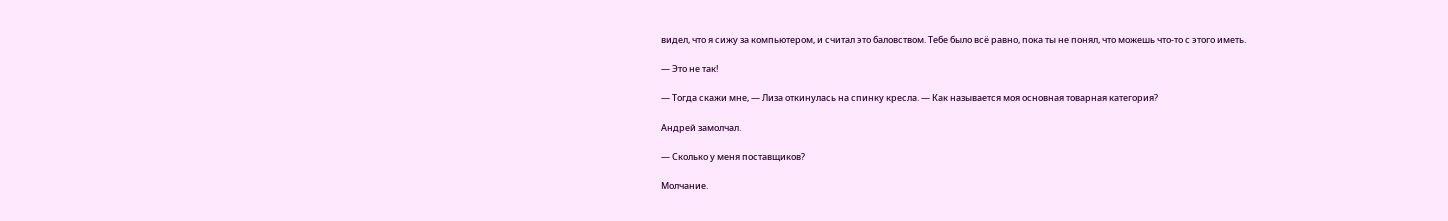видел, что я сижу за компьютером, и считал это баловством. Тебе было всё равно, пока ты не понял, что можешь что-то с этого иметь.

— Это не так!

— Тогда скажи мне, — Лиза откинулась на спинку кресла. — Как называется моя основная товарная категория?

Андрей замолчал.

— Сколько у меня поставщиков?

Молчание.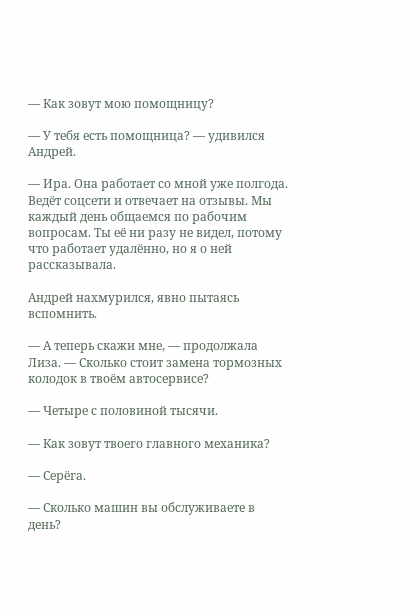— Как зовут мою помощницу?

— У тебя есть помощница? — удивился Андрей.

— Ира. Она работает со мной уже полгода. Ведёт соцсети и отвечает на отзывы. Мы каждый день общаемся по рабочим вопросам. Ты её ни разу не видел, потому что работает удалённо, но я о ней рассказывала.

Андрей нахмурился, явно пытаясь вспомнить.

— А теперь скажи мне, — продолжала Лиза. — Сколько стоит замена тормозных колодок в твоём автосервисе?

— Четыре с половиной тысячи.

— Как зовут твоего главного механика?

— Серёга.

— Сколько машин вы обслуживаете в день?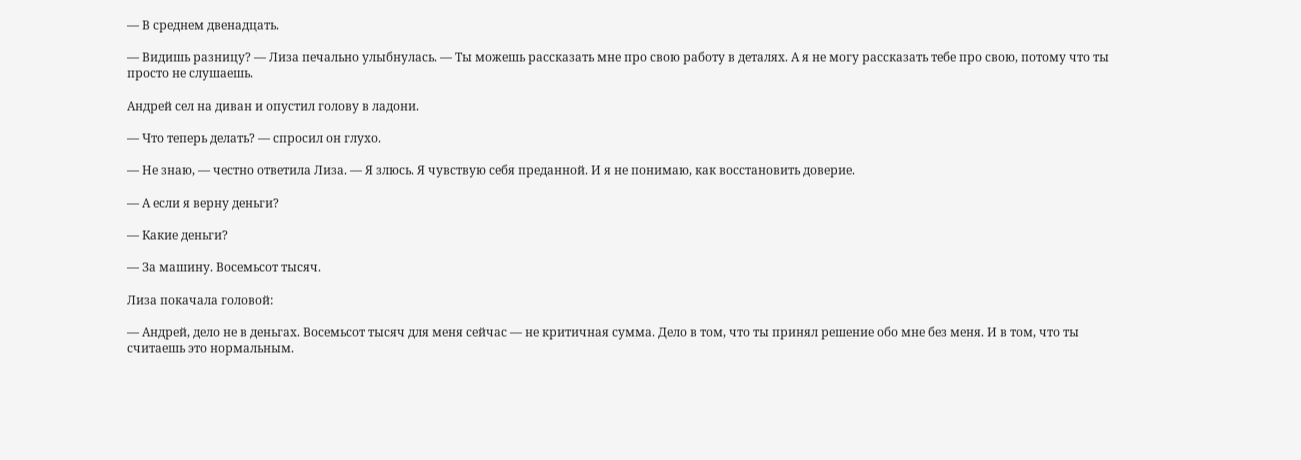— В среднем двенадцать.

— Видишь разницу? — Лиза печально улыбнулась. — Ты можешь рассказать мне про свою работу в деталях. А я не могу рассказать тебе про свою, потому что ты просто не слушаешь.

Андрей сел на диван и опустил голову в ладони.

— Что теперь делать? — спросил он глухо.

— Не знаю, — честно ответила Лиза. — Я злюсь. Я чувствую себя преданной. И я не понимаю, как восстановить доверие.

— А если я верну деньги?

— Какие деньги?

— За машину. Восемьсот тысяч.

Лиза покачала головой:

— Андрей, дело не в деньгах. Восемьсот тысяч для меня сейчас — не критичная сумма. Дело в том, что ты принял решение обо мне без меня. И в том, что ты считаешь это нормальным.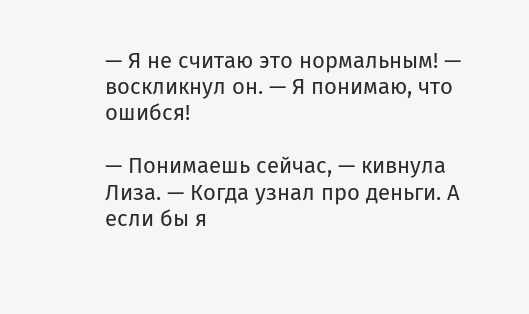— Я не считаю это нормальным! — воскликнул он. — Я понимаю, что ошибся!

— Понимаешь сейчас, — кивнула Лиза. — Когда узнал про деньги. А если бы я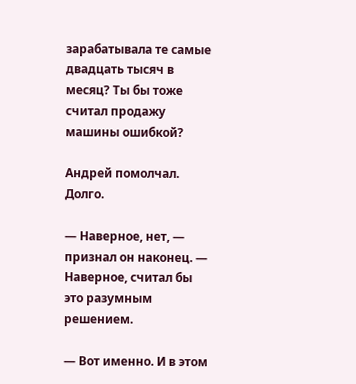зарабатывала те самые двадцать тысяч в месяц? Ты бы тоже считал продажу машины ошибкой?

Андрей помолчал. Долго.

— Наверное, нет, — признал он наконец. — Наверное, считал бы это разумным решением.

— Вот именно. И в этом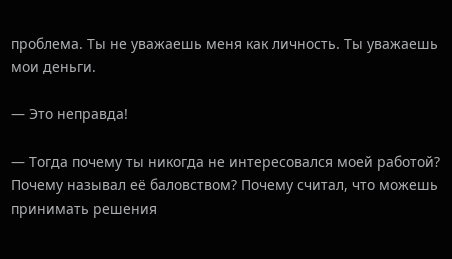проблема. Ты не уважаешь меня как личность. Ты уважаешь мои деньги.

— Это неправда!

— Тогда почему ты никогда не интересовался моей работой? Почему называл её баловством? Почему считал, что можешь принимать решения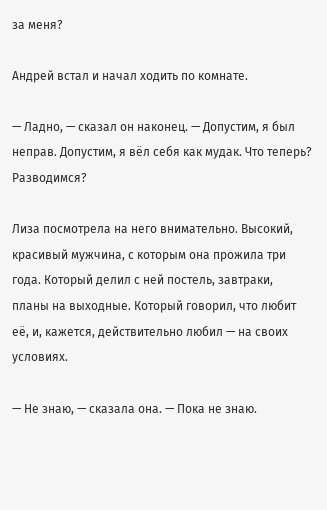за меня?

Андрей встал и начал ходить по комнате.

— Ладно, — сказал он наконец. — Допустим, я был неправ. Допустим, я вёл себя как мудак. Что теперь? Разводимся?

Лиза посмотрела на него внимательно. Высокий, красивый мужчина, с которым она прожила три года. Который делил с ней постель, завтраки, планы на выходные. Который говорил, что любит её, и, кажется, действительно любил — на своих условиях.

— Не знаю, — сказала она. — Пока не знаю.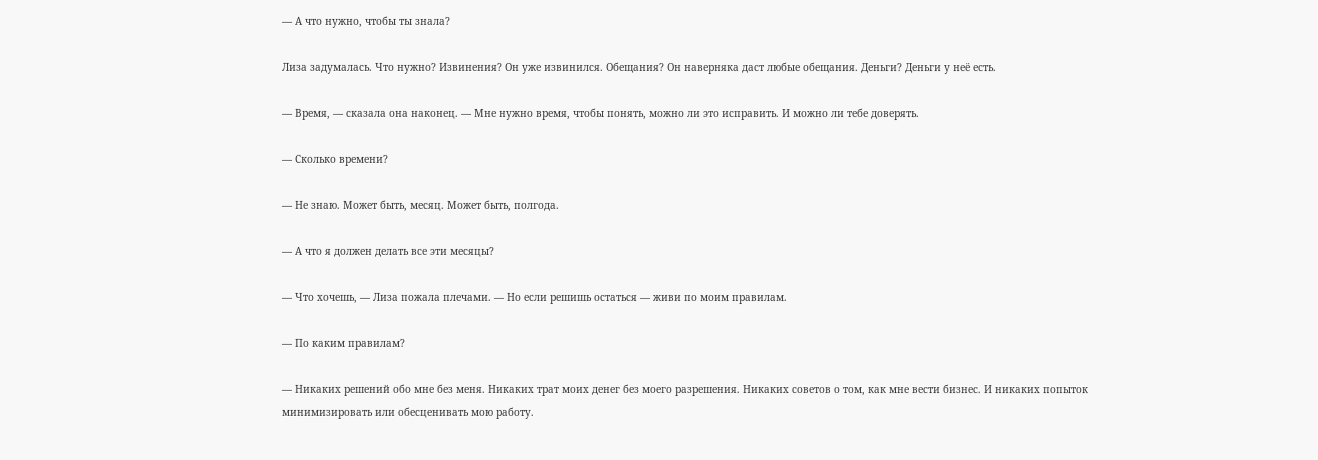— А что нужно, чтобы ты знала?

Лиза задумалась. Что нужно? Извинения? Он уже извинился. Обещания? Он наверняка даст любые обещания. Деньги? Деньги у неё есть.

— Время, — сказала она наконец. — Мне нужно время, чтобы понять, можно ли это исправить. И можно ли тебе доверять.

— Сколько времени?

— Не знаю. Может быть, месяц. Может быть, полгода.

— А что я должен делать все эти месяцы?

— Что хочешь, — Лиза пожала плечами. — Но если решишь остаться — живи по моим правилам.

— По каким правилам?

— Никаких решений обо мне без меня. Никаких трат моих денег без моего разрешения. Никаких советов о том, как мне вести бизнес. И никаких попыток минимизировать или обесценивать мою работу.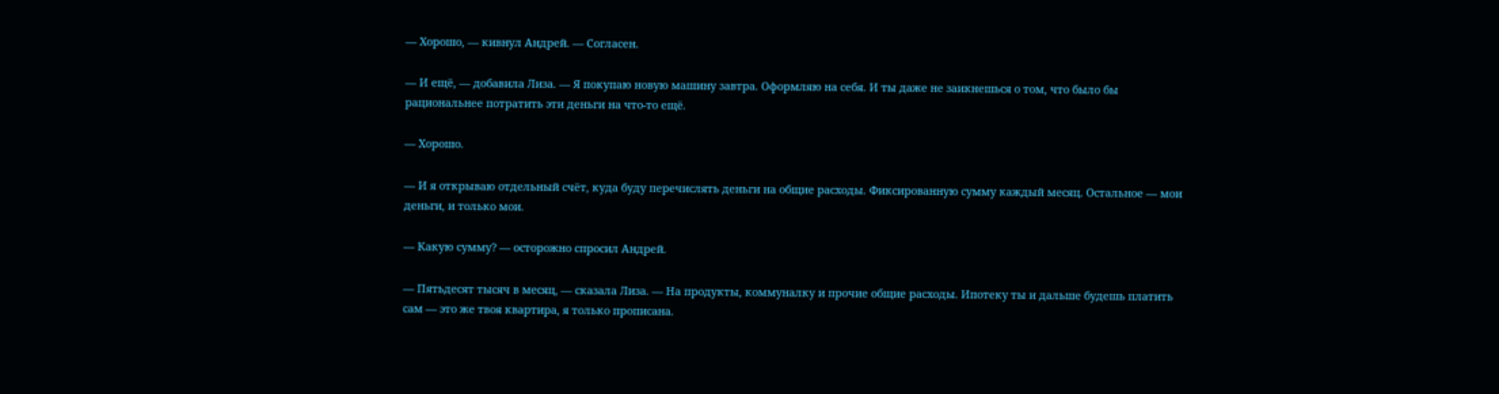— Хорошо, — кивнул Андрей. — Согласен.

— И ещё, — добавила Лиза. — Я покупаю новую машину завтра. Оформляю на себя. И ты даже не заикнешься о том, что было бы рациональнее потратить эти деньги на что-то ещё.

— Хорошо.

— И я открываю отдельный счёт, куда буду перечислять деньги на общие расходы. Фиксированную сумму каждый месяц. Остальное — мои деньги, и только мои.

— Какую сумму? — осторожно спросил Андрей.

— Пятьдесят тысяч в месяц, — сказала Лиза. — На продукты, коммуналку и прочие общие расходы. Ипотеку ты и дальше будешь платить сам — это же твоя квартира, я только прописана.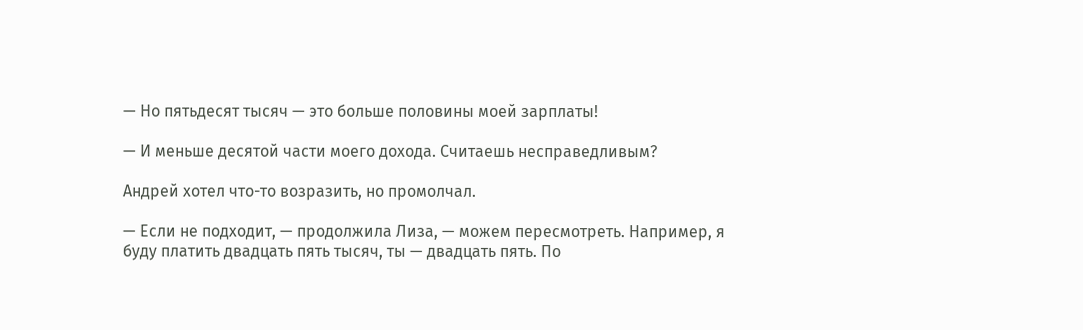— Но пятьдесят тысяч — это больше половины моей зарплаты!

— И меньше десятой части моего дохода. Считаешь несправедливым?

Андрей хотел что-то возразить, но промолчал.

— Если не подходит, — продолжила Лиза, — можем пересмотреть. Например, я буду платить двадцать пять тысяч, ты — двадцать пять. По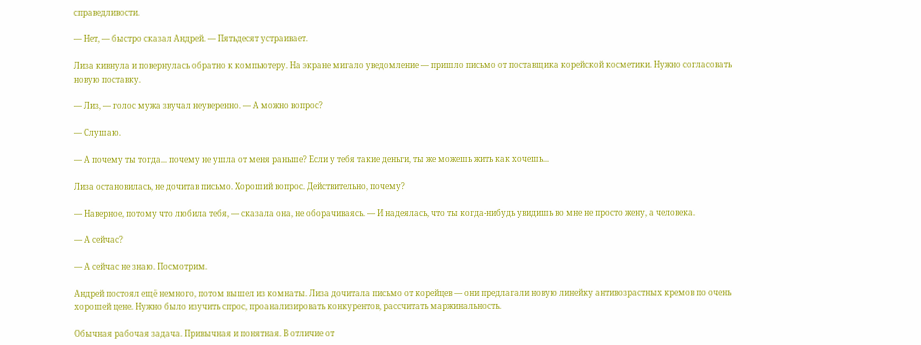справедливости.

— Нет, — быстро сказал Андрей. — Пятьдесят устраивает.

Лиза кивнула и повернулась обратно к компьютеру. На экране мигало уведомление — пришло письмо от поставщика корейской косметики. Нужно согласовать новую поставку.

— Лиз, — голос мужа звучал неуверенно. — А можно вопрос?

— Слушаю.

— А почему ты тогда... почему не ушла от меня раньше? Если у тебя такие деньги, ты же можешь жить как хочешь...

Лиза остановилась, не дочитав письмо. Хороший вопрос. Действительно, почему?

— Наверное, потому что любила тебя, — сказала она, не оборачиваясь. — И надеялась, что ты когда-нибудь увидишь во мне не просто жену, а человека.

— А сейчас?

— А сейчас не знаю. Посмотрим.

Андрей постоял ещё немного, потом вышел из комнаты. Лиза дочитала письмо от корейцев — они предлагали новую линейку антивозрастных кремов по очень хорошей цене. Нужно было изучить спрос, проанализировать конкурентов, рассчитать маржинальность.

Обычная рабочая задача. Привычная и понятная. В отличие от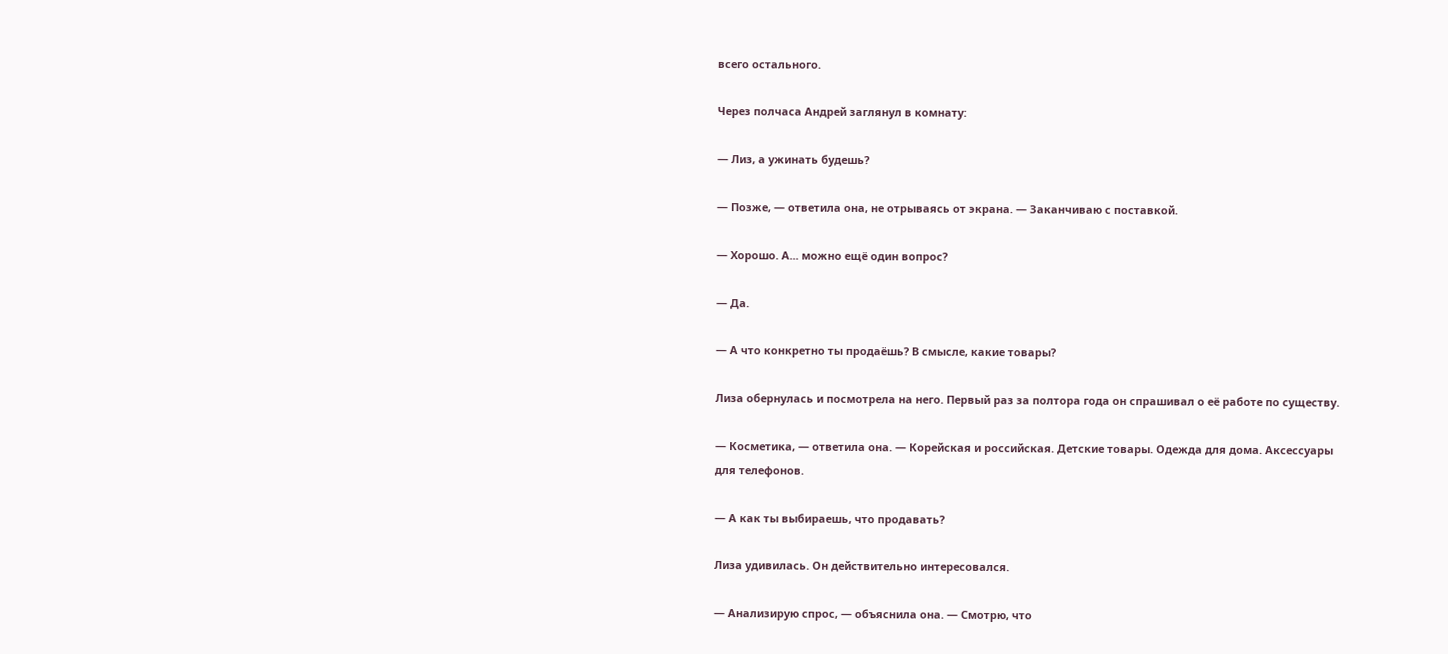всего остального.

Через полчаса Андрей заглянул в комнату:

— Лиз, а ужинать будешь?

— Позже, — ответила она, не отрываясь от экрана. — Заканчиваю с поставкой.

— Хорошо. А... можно ещё один вопрос?

— Да.

— А что конкретно ты продаёшь? В смысле, какие товары?

Лиза обернулась и посмотрела на него. Первый раз за полтора года он спрашивал о её работе по существу.

— Косметика, — ответила она. — Корейская и российская. Детские товары. Одежда для дома. Аксессуары для телефонов.

— А как ты выбираешь, что продавать?

Лиза удивилась. Он действительно интересовался.

— Анализирую спрос, — объяснила она. — Смотрю, что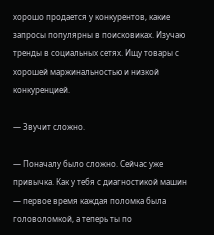хорошо продается у конкурентов, какие запросы популярны в поисковиках. Изучаю тренды в социальных сетях. Ищу товары с хорошей маржинальностью и низкой конкуренцией.

— Звучит сложно.

— Поначалу было сложно. Сейчас уже привычка. Как у тебя с диагностикой машин — первое время каждая поломка была головоломкой, а теперь ты по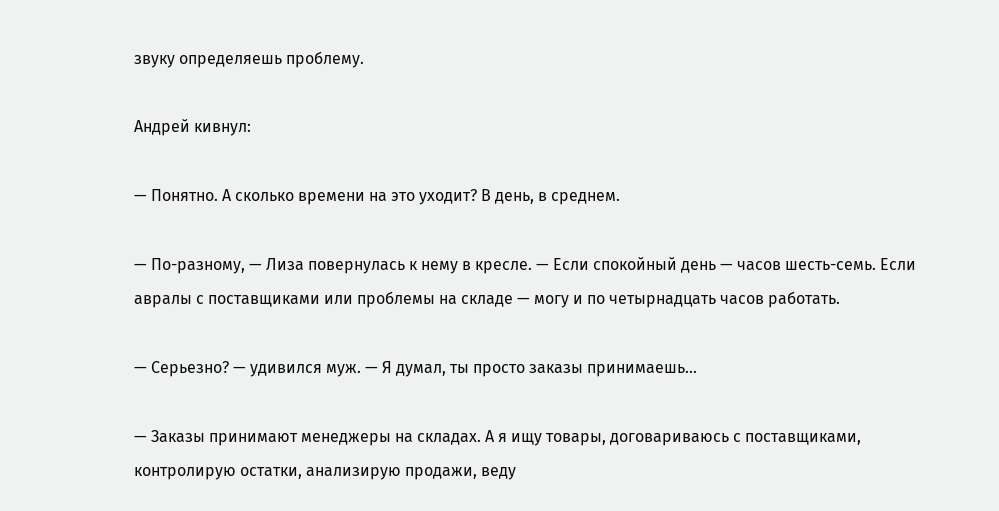звуку определяешь проблему.

Андрей кивнул:

— Понятно. А сколько времени на это уходит? В день, в среднем.

— По-разному, — Лиза повернулась к нему в кресле. — Если спокойный день — часов шесть-семь. Если авралы с поставщиками или проблемы на складе — могу и по четырнадцать часов работать.

— Серьезно? — удивился муж. — Я думал, ты просто заказы принимаешь...

— Заказы принимают менеджеры на складах. А я ищу товары, договариваюсь с поставщиками, контролирую остатки, анализирую продажи, веду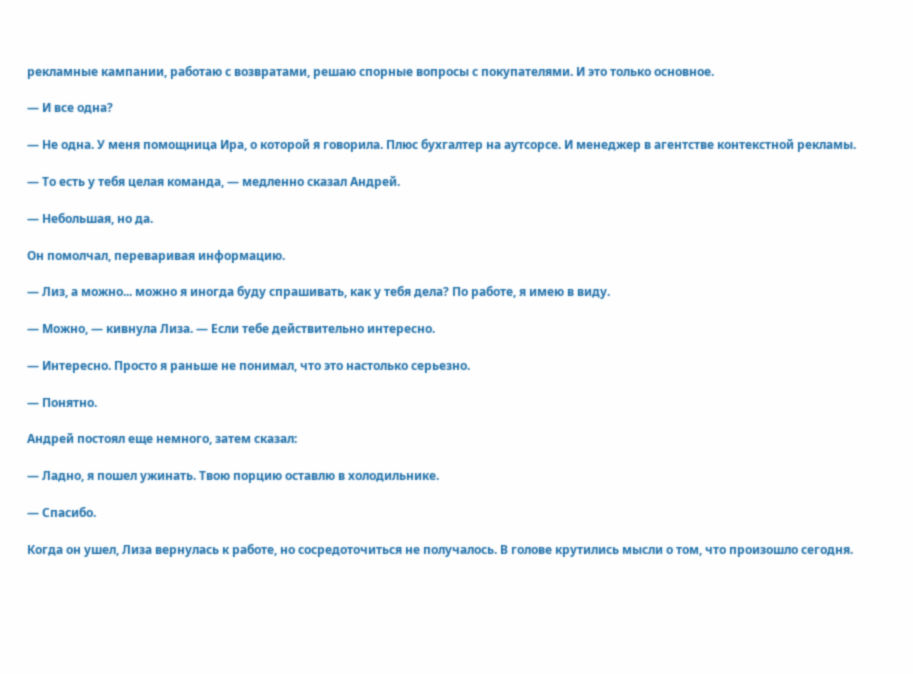рекламные кампании, работаю с возвратами, решаю спорные вопросы с покупателями. И это только основное.

— И все одна?

— Не одна. У меня помощница Ира, о которой я говорила. Плюс бухгалтер на аутсорсе. И менеджер в агентстве контекстной рекламы.

— То есть у тебя целая команда, — медленно сказал Андрей.

— Небольшая, но да.

Он помолчал, переваривая информацию.

— Лиз, а можно... можно я иногда буду спрашивать, как у тебя дела? По работе, я имею в виду.

— Можно, — кивнула Лиза. — Если тебе действительно интересно.

— Интересно. Просто я раньше не понимал, что это настолько серьезно.

— Понятно.

Андрей постоял еще немного, затем сказал:

— Ладно, я пошел ужинать. Твою порцию оставлю в холодильнике.

— Спасибо.

Когда он ушел, Лиза вернулась к работе, но сосредоточиться не получалось. В голове крутились мысли о том, что произошло сегодня.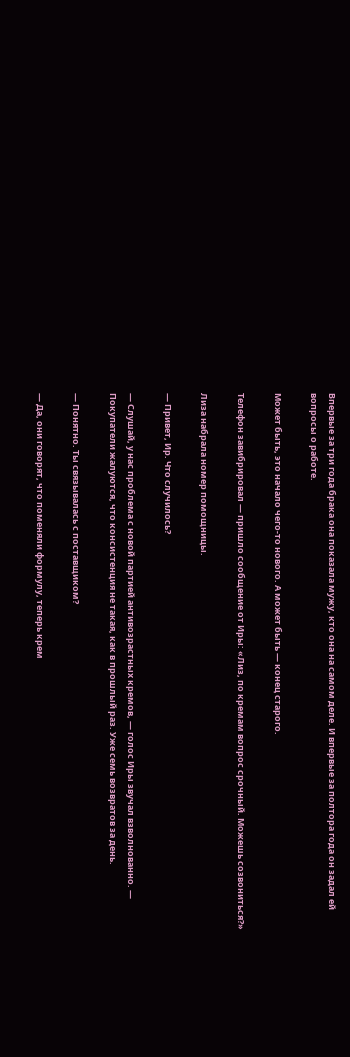Впервые за три года брака она показала мужу, кто она на самом деле. И впервые за полтора года он задал ей вопросы о работе.

Может быть, это начало чего-то нового. А может быть — конец старого.

Телефон завибрировал — пришло сообщение от Иры: «Лиз, по кремам вопрос срочный. Можешь созвониться?»

Лиза набрала номер помощницы.

— Привет, Ир. Что случилось?

— Слушай, у нас проблема с новой партией антивозрастных кремов, — голос Иры звучал взволнованно. — Покупатели жалуются, что консистенция не такая, как в прошлый раз. Уже семь возвратов за день.

— Понятно. Ты связывалась с поставщиком?

— Да, они говорят, что поменяли формулу, теперь крем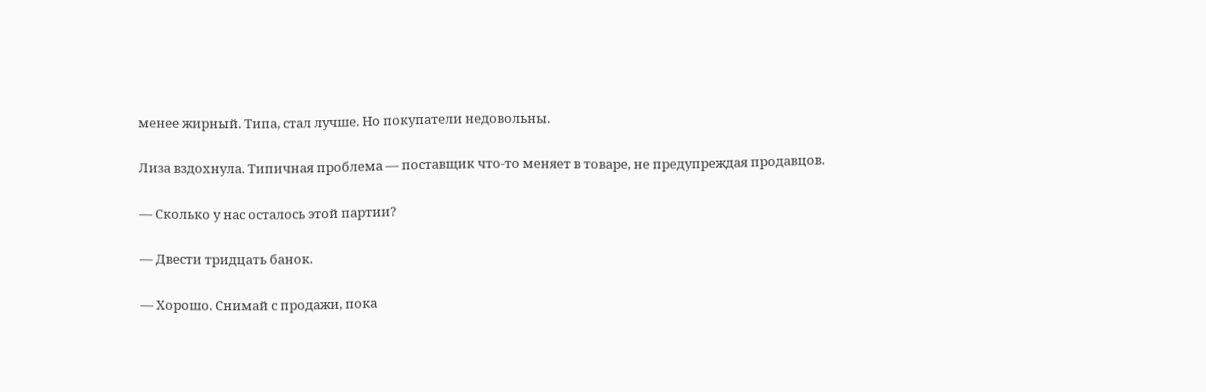менее жирный. Типа, стал лучше. Но покупатели недовольны.

Лиза вздохнула. Типичная проблема — поставщик что-то меняет в товаре, не предупреждая продавцов.

— Сколько у нас осталось этой партии?

— Двести тридцать банок.

— Хорошо. Снимай с продажи, пока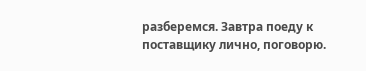разберемся. Завтра поеду к поставщику лично, поговорю.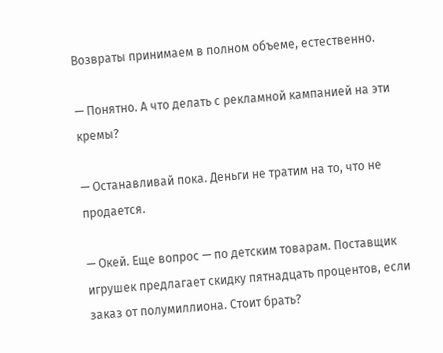Возвраты принимаем в полном объеме, естественно.

— Понятно. А что делать с рекламной кампанией на эти кремы?

— Останавливай пока. Деньги не тратим на то, что не продается.

— Окей. Еще вопрос — по детским товарам. Поставщик игрушек предлагает скидку пятнадцать процентов, если заказ от полумиллиона. Стоит брать?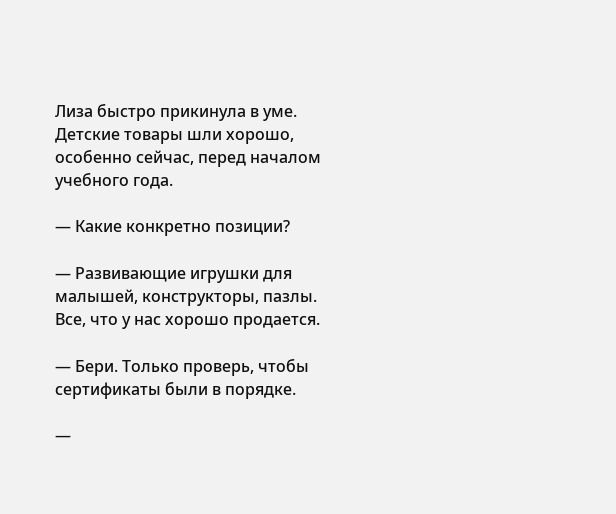Лиза быстро прикинула в уме. Детские товары шли хорошо, особенно сейчас, перед началом учебного года.

— Какие конкретно позиции?

— Развивающие игрушки для малышей, конструкторы, пазлы. Все, что у нас хорошо продается.

— Бери. Только проверь, чтобы сертификаты были в порядке.

—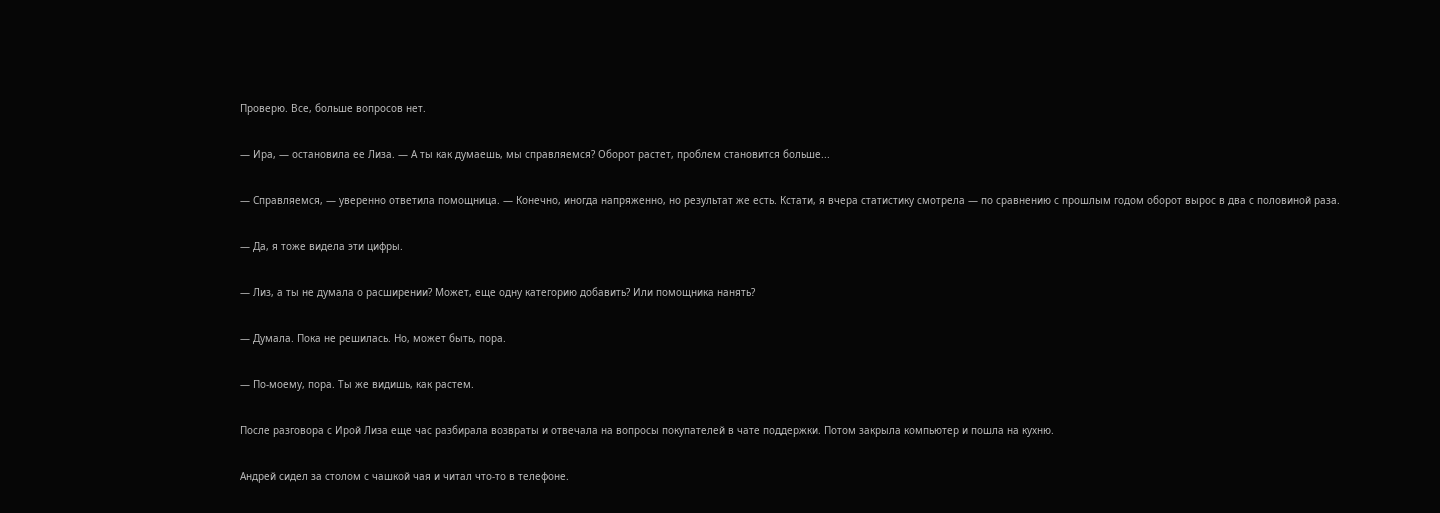Проверю. Все, больше вопросов нет.

— Ира, — остановила ее Лиза. — А ты как думаешь, мы справляемся? Оборот растет, проблем становится больше...

— Справляемся, — уверенно ответила помощница. — Конечно, иногда напряженно, но результат же есть. Кстати, я вчера статистику смотрела — по сравнению с прошлым годом оборот вырос в два с половиной раза.

— Да, я тоже видела эти цифры.

— Лиз, а ты не думала о расширении? Может, еще одну категорию добавить? Или помощника нанять?

— Думала. Пока не решилась. Но, может быть, пора.

— По-моему, пора. Ты же видишь, как растем.

После разговора с Ирой Лиза еще час разбирала возвраты и отвечала на вопросы покупателей в чате поддержки. Потом закрыла компьютер и пошла на кухню.

Андрей сидел за столом с чашкой чая и читал что-то в телефоне.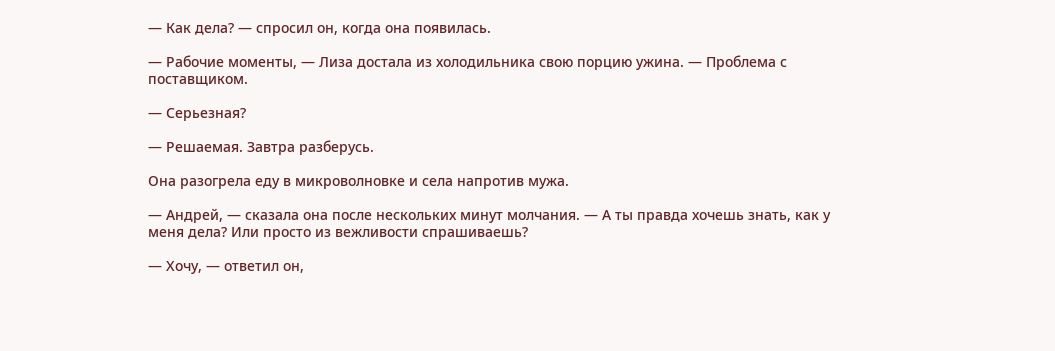— Как дела? — спросил он, когда она появилась.

— Рабочие моменты, — Лиза достала из холодильника свою порцию ужина. — Проблема с поставщиком.

— Серьезная?

— Решаемая. Завтра разберусь.

Она разогрела еду в микроволновке и села напротив мужа.

— Андрей, — сказала она после нескольких минут молчания. — А ты правда хочешь знать, как у меня дела? Или просто из вежливости спрашиваешь?

— Хочу, — ответил он,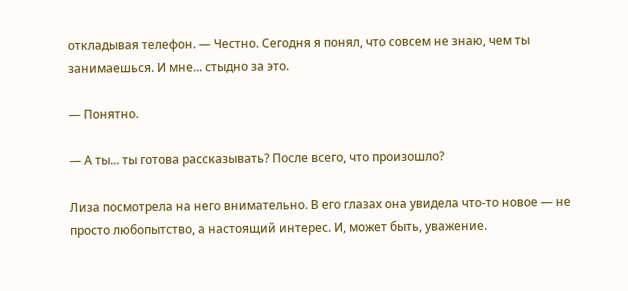откладывая телефон. — Честно. Сегодня я понял, что совсем не знаю, чем ты занимаешься. И мне... стыдно за это.

— Понятно.

— А ты... ты готова рассказывать? После всего, что произошло?

Лиза посмотрела на него внимательно. В его глазах она увидела что-то новое — не просто любопытство, а настоящий интерес. И, может быть, уважение.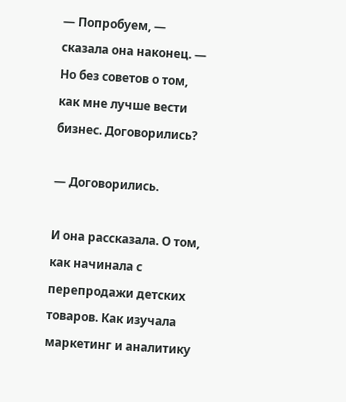— Попробуем, — сказала она наконец. — Но без советов о том, как мне лучше вести бизнес. Договорились?

— Договорились.

И она рассказала. О том, как начинала с перепродажи детских товаров. Как изучала маркетинг и аналитику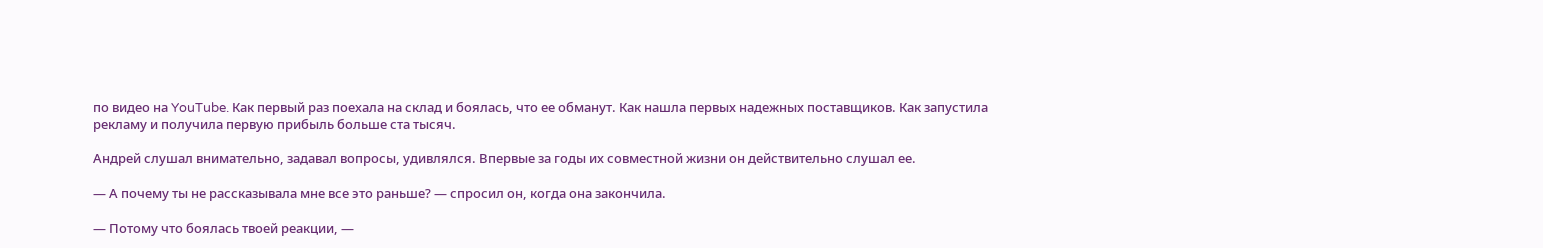по видео на YouTube. Как первый раз поехала на склад и боялась, что ее обманут. Как нашла первых надежных поставщиков. Как запустила рекламу и получила первую прибыль больше ста тысяч.

Андрей слушал внимательно, задавал вопросы, удивлялся. Впервые за годы их совместной жизни он действительно слушал ее.

— А почему ты не рассказывала мне все это раньше? — спросил он, когда она закончила.

— Потому что боялась твоей реакции, —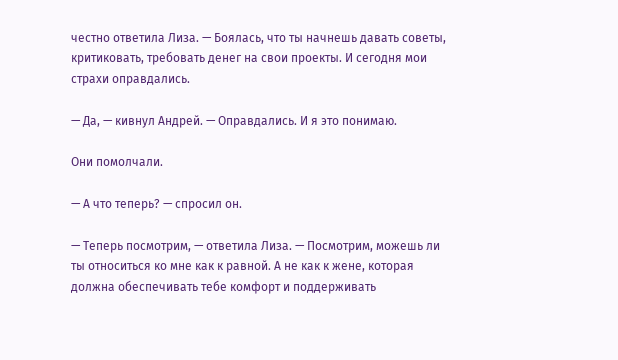честно ответила Лиза. — Боялась, что ты начнешь давать советы, критиковать, требовать денег на свои проекты. И сегодня мои страхи оправдались.

— Да, — кивнул Андрей. — Оправдались. И я это понимаю.

Они помолчали.

— А что теперь? — спросил он.

— Теперь посмотрим, — ответила Лиза. — Посмотрим, можешь ли ты относиться ко мне как к равной. А не как к жене, которая должна обеспечивать тебе комфорт и поддерживать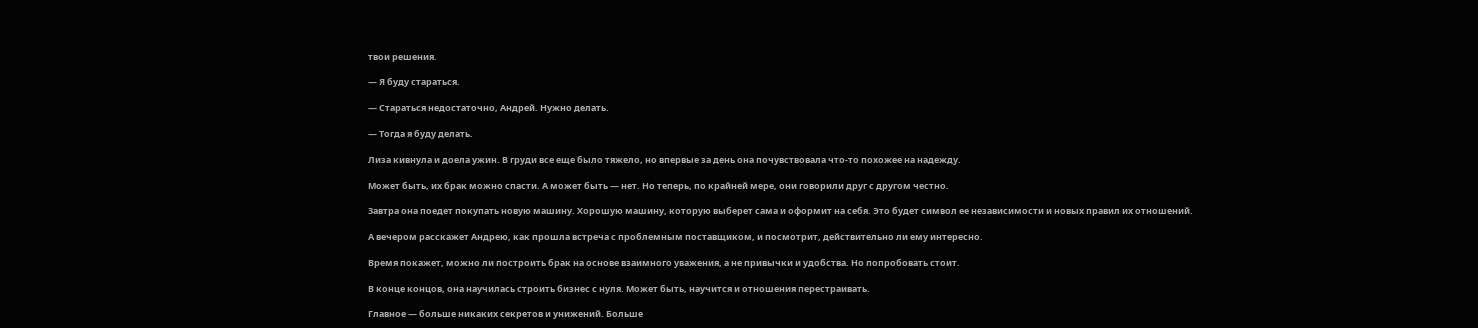твои решения.

— Я буду стараться.

— Стараться недостаточно, Андрей. Нужно делать.

— Тогда я буду делать.

Лиза кивнула и доела ужин. В груди все еще было тяжело, но впервые за день она почувствовала что-то похожее на надежду.

Может быть, их брак можно спасти. А может быть — нет. Но теперь, по крайней мере, они говорили друг с другом честно.

Завтра она поедет покупать новую машину. Хорошую машину, которую выберет сама и оформит на себя. Это будет символ ее независимости и новых правил их отношений.

А вечером расскажет Андрею, как прошла встреча с проблемным поставщиком, и посмотрит, действительно ли ему интересно.

Время покажет, можно ли построить брак на основе взаимного уважения, а не привычки и удобства. Но попробовать стоит.

В конце концов, она научилась строить бизнес с нуля. Может быть, научится и отношения перестраивать.

Главное — больше никаких секретов и унижений. Больше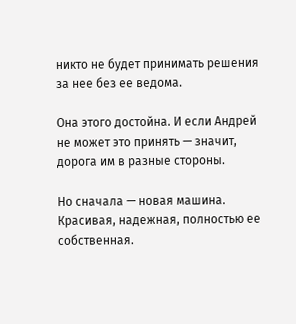никто не будет принимать решения за нее без ее ведома.

Она этого достойна. И если Андрей не может это принять — значит, дорога им в разные стороны.

Но сначала — новая машина. Красивая, надежная, полностью ее собственная.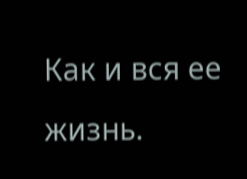Как и вся ее жизнь.